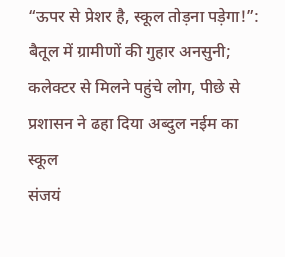“ऊपर से प्रेशर है, स्कूल तोड़ना पड़ेगा!”: बैतूल में ग्रामीणों की गुहार अनसुनी; कलेक्टर से मिलने पहुंचे लोग, पीछे से प्रशासन ने ढहा दिया अब्दुल नईम का स्कूल
संजयं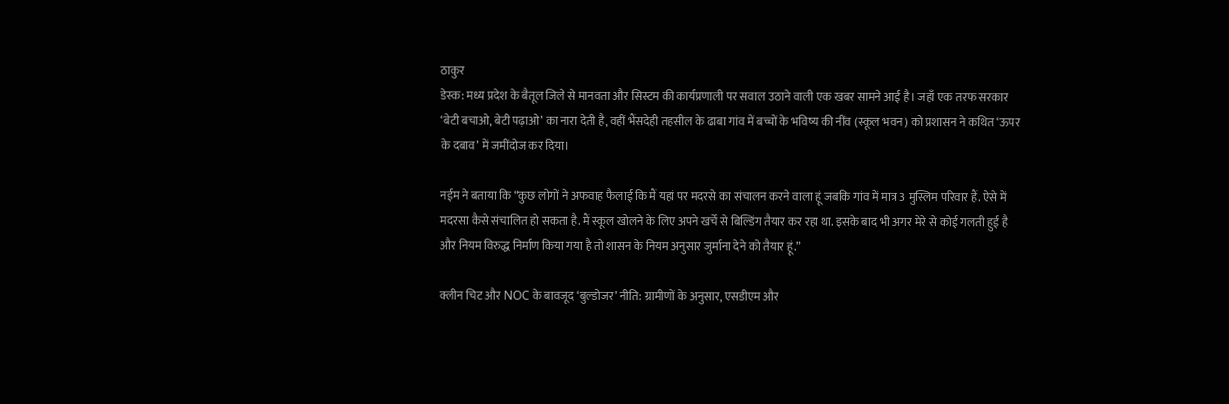ठाकुर
डेस्क: मध्य प्रदेश के बैतूल जिले से मानवता और सिस्टम की कार्यप्रणाली पर सवाल उठाने वाली एक खबर सामने आई है। जहाँ एक तरफ सरकार ‘बेटी बचाओ, बेटी पढ़ाओ’ का नारा देती है, वहीं भैंसदेही तहसील के ढाबा गांव में बच्चों के भविष्य की नींव (स्कूल भवन) को प्रशासन ने कथित ‘ऊपर के दबाव’ में जमींदोज कर दिया।

नईम ने बताया कि “कुछ लोगों ने अफवाह फैलाई कि मैं यहां पर मदरसे का संचालन करने वाला हूं जबकि गांव में मात्र 3 मुस्लिम परिवार हैं. ऐसे में मदरसा कैसे संचालित हो सकता है. मैं स्कूल खोलने के लिए अपने खर्चे से बिल्डिंग तैयार कर रहा था. इसके बाद भी अगर मेरे से कोई गलती हुई है और नियम विरुद्ध निर्माण किया गया है तो शासन के नियम अनुसार जुर्माना देने को तैयार हूं.”

क्लीन चिट और NOC के बावजूद ‘बुल्डोजर’ नीति: ग्रामीणों के अनुसार, एसडीएम और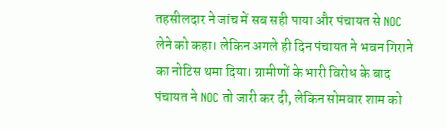तहसीलदार ने जांच में सब सही पाया और पंचायत से NOC लेने को कहा। लेकिन अगले ही दिन पंचायत ने भवन गिराने का नोटिस थमा दिया। ग्रामीणों के भारी विरोध के बाद पंचायत ने NOC तो जारी कर दी, लेकिन सोमवार शाम को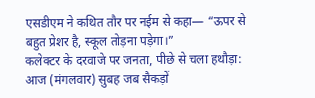एसडीएम ने कथित तौर पर नईम से कहा— “ऊपर से बहुत प्रेशर है, स्कूल तोड़ना पड़ेगा।”
कलेक्टर के दरवाजे पर जनता, पीछे से चला हथौड़ा: आज (मंगलवार) सुबह जब सैकड़ों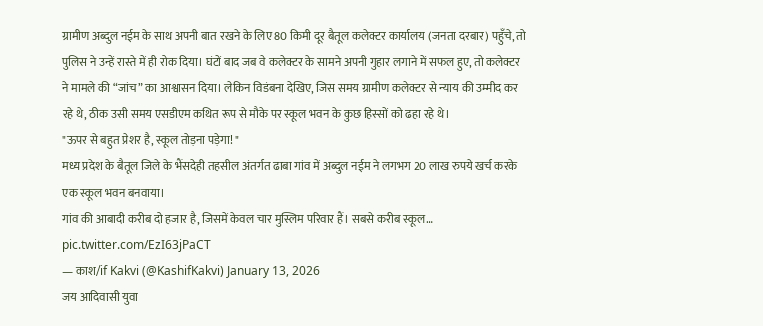ग्रामीण अब्दुल नईम के साथ अपनी बात रखने के लिए 80 किमी दूर बैतूल कलेक्टर कार्यालय (जनता दरबार) पहुँचे, तो पुलिस ने उन्हें रास्ते में ही रोक दिया। घंटों बाद जब वे कलेक्टर के सामने अपनी गुहार लगाने में सफल हुए, तो कलेक्टर ने मामले की “जांच” का आश्वासन दिया। लेकिन विडंबना देखिए, जिस समय ग्रामीण कलेक्टर से न्याय की उम्मीद कर रहे थे, ठीक उसी समय एसडीएम कथित रूप से मौके पर स्कूल भवन के कुछ हिस्सों को ढहा रहे थे।
"ऊपर से बहुत प्रेशर है, स्कूल तोड़ना पड़ेगा! "
मध्य प्रदेश के बैतूल जिले के भैंसदेही तहसील अंतर्गत ढाबा गांव में अब्दुल नईम ने लगभग 20 लाख रुपये खर्च करके एक स्कूल भवन बनवाया।
गांव की आबादी करीब दो हजार है, जिसमें केवल चार मुस्लिम परिवार हैं। सबसे करीब स्कूल… pic.twitter.com/EzI63jPaCT
— काश/if Kakvi (@KashifKakvi) January 13, 2026
जय आदिवासी युवा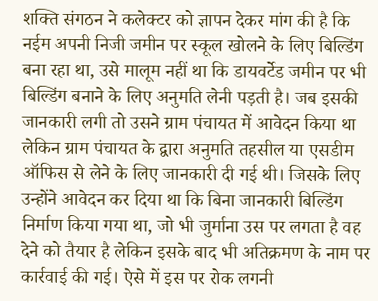शक्ति संगठन ने कलेक्टर को ज्ञापन देकर मांग की है कि नईम अपनी निजी जमीन पर स्कूल खोलने के लिए बिल्डिंग बना रहा था, उसे मालूम नहीं था कि डायवर्टेड जमीन पर भी बिल्डिंग बनाने के लिए अनुमति लेनी पड़ती है। जब इसकी जानकारी लगी तो उसने ग्राम पंचायत में आवेदन किया था लेकिन ग्राम पंचायत के द्वारा अनुमति तहसील या एसडीम ऑफिस से लेने के लिए जानकारी दी गई थी। जिसके लिए उन्होंने आवेदन कर दिया था कि बिना जानकारी बिल्डिंग निर्माण किया गया था, जो भी जुर्माना उस पर लगता है वह देने को तैयार है लेकिन इसके बाद भी अतिक्रमण के नाम पर कार्रवाई की गई। ऐसे में इस पर रोक लगनी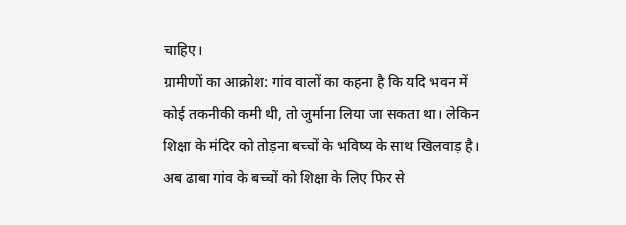चाहिए।
ग्रामीणों का आक्रोश: गांव वालों का कहना है कि यदि भवन में कोई तकनीकी कमी थी, तो जुर्माना लिया जा सकता था। लेकिन शिक्षा के मंदिर को तोड़ना बच्चों के भविष्य के साथ खिलवाड़ है। अब ढाबा गांव के बच्चों को शिक्षा के लिए फिर से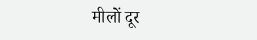मीलों दूर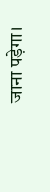जाना पड़ेगा।